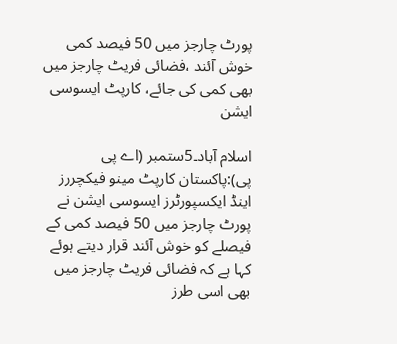پورٹ چارجز میں 50 فیصد کمی خوش آئند ،فضائی فریٹ چارجز میں بھی کمی کی جائے، کارپٹ ایسوسی ایشن

اسلام آباد۔5ستمبر (اے پی پی):پاکستان کارپٹ مینو فیکچررز اینڈ ایکسپورٹرز ایسوسی ایشن نے پورٹ چارجز میں 50 فیصد کمی کے فیصلے کو خوش آئند قرار دیتے ہوئے کہا ہے کہ فضائی فریٹ چارجز میں بھی اسی طرز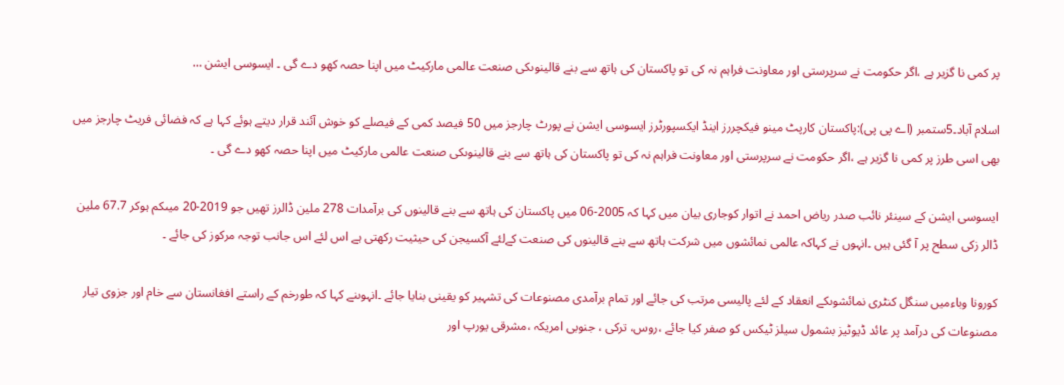پر کمی نا گزیر ہے ،اگر حکومت نے سرپرستی اور معاونت فراہم نہ کی تو پاکستان کی ہاتھ سے بنے قالینوںکی صنعت عالمی مارکیٹ میں اپنا حصہ کھو دے گی ۔ ایسوسی ایشن …

اسلام آباد۔5ستمبر (اے پی پی):پاکستان کارپٹ مینو فیکچررز اینڈ ایکسپورٹرز ایسوسی ایشن نے پورٹ چارجز میں 50 فیصد کمی کے فیصلے کو خوش آئند قرار دیتے ہوئے کہا ہے کہ فضائی فریٹ چارجز میں بھی اسی طرز پر کمی نا گزیر ہے ،اگر حکومت نے سرپرستی اور معاونت فراہم نہ کی تو پاکستان کی ہاتھ سے بنے قالینوںکی صنعت عالمی مارکیٹ میں اپنا حصہ کھو دے گی ۔

ایسوسی ایشن کے سینئر نائب صدر ریاض احمد نے اتوار کوجاری بیان میں کہا کہ 2005-06 میں پاکستان کی ہاتھ سے بنے قالینوں کی برآمدات 278 ملین ڈالرز تھیں جو 2019-20 میںکم ہوکر 67.7 ملین ڈالر زکی سطح پر آ گئی ہیں ۔انہوں نے کہاکہ عالمی نمائشوں میں شرکت ہاتھ سے بنے قالینوں کی صنعت کےلئے آکسیجن کی حیثیت رکھتی ہے اس لئے اس جانب توجہ مرکوز کی جائے ۔

کورونا وباءمیں سنگل کنٹری نمائشوںکے انعقاد کے لئے پالیسی مرتب کی جائے اور تمام برآمدی مصنوعات کی تشہیر کو یقینی بنایا جائے ۔انہوںنے کہا کہ طورخم کے راستے افغانستان سے خام اور جزوی تیار مصنوعات کی درآمد پر عائد ڈیوٹیز بشمول سیلز ٹیکس کو صفر کیا جائے ،روس، ترکی ، جنوبی امریکہ ،مشرقی یورپ اور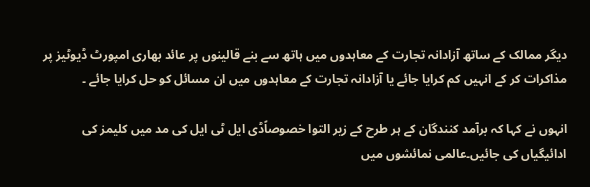دیگر ممالک کے ساتھ آزادانہ تجارت کے معاہدوں میں ہاتھ سے بنے قالینوں پر عائد بھاری امپورٹ ڈیوٹیز پر مذاکرات کر کے انہیں کم کرایا جائے یا آزادانہ تجارت کے معاہدوں میں ان مسائل کو حل کرایا جائے ۔

انہوں نے کہا کہ برآمد کنندگان کے ہر طرح کے زیر التوا خصوصاًڈی ایل ٹی ایل کی مد میں کلیمز کی ادائیگیاں کی جائیں۔عالمی نمائشوں میں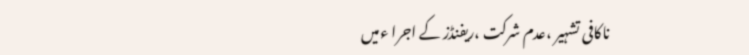ناکافی تشہیر ،عدم شرکت ،ریفنڈز کے اجرا ءمیں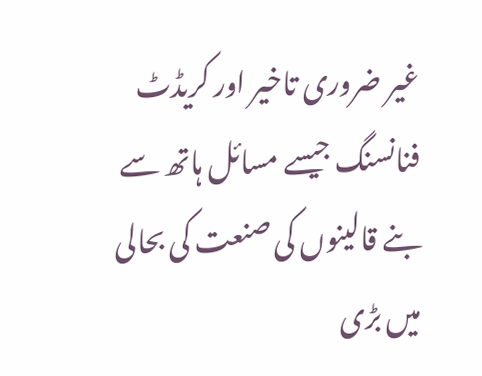غیر ضروری تاخیر اور کریڈٹ فنانسنگ جیسے مسائل ہاتھ سے بنے قالینوں کی صنعت کی بحالی میں بڑی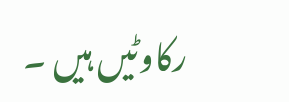رکاوٹیں ہیں ۔